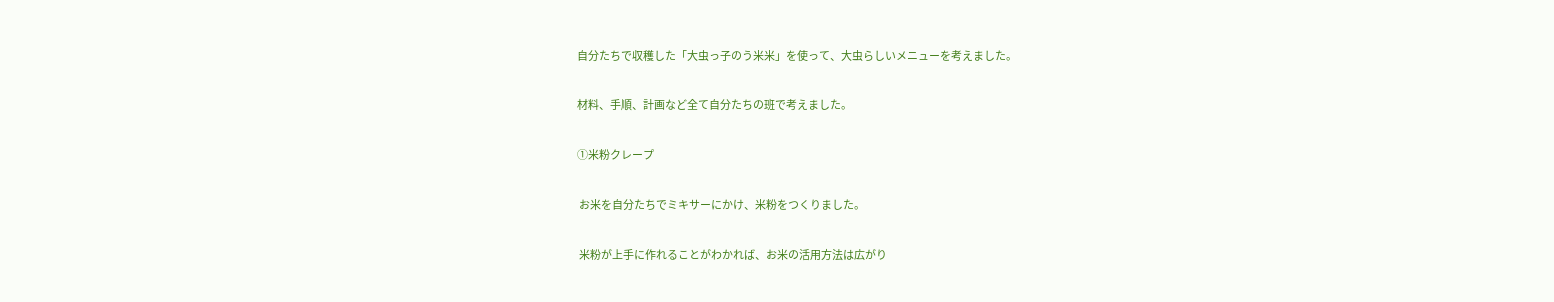自分たちで収穫した「大虫っ子のう米米」を使って、大虫らしいメニューを考えました。

材料、手順、計画など全て自分たちの班で考えました。

①米粉クレープ

 お米を自分たちでミキサーにかけ、米粉をつくりました。

 米粉が上手に作れることがわかれば、お米の活用方法は広がり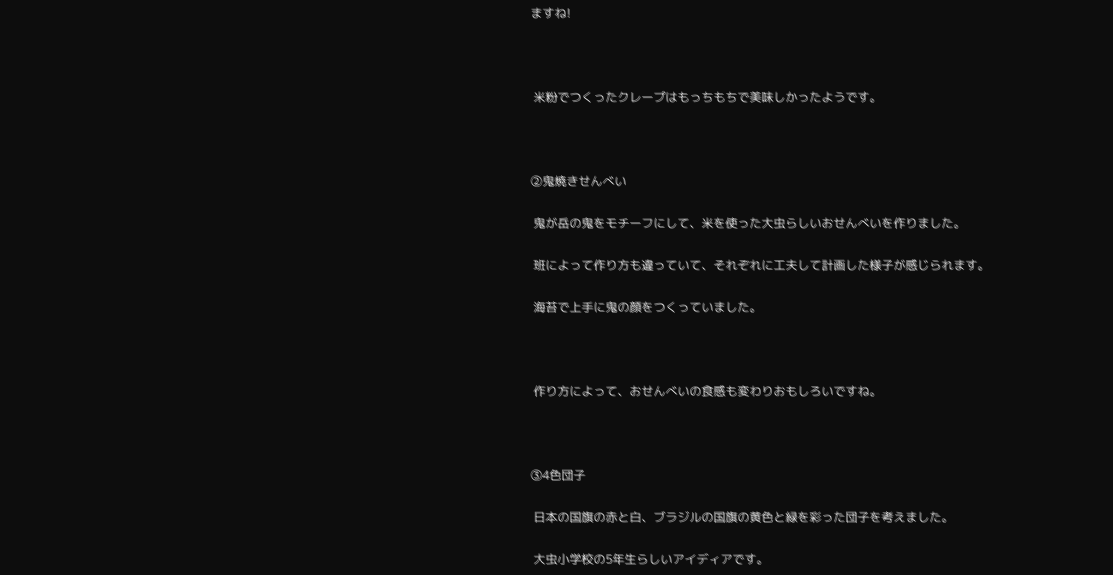ますね!



 米粉でつくったクレープはもっちもちで美味しかったようです。



②鬼焼きせんべい

 鬼が岳の鬼をモチーフにして、米を使った大虫らしいおせんべいを作りました。

 班によって作り方も違っていて、それぞれに工夫して計画した様子が感じられます。

 海苔で上手に鬼の顔をつくっていました。



 作り方によって、おせんべいの食感も変わりおもしろいですね。



③4色団子

 日本の国旗の赤と白、ブラジルの国旗の黄色と緑を彩った団子を考えました。

 大虫小学校の5年生らしいアイディアです。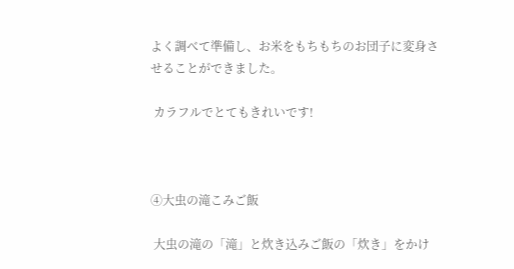よく調べて準備し、お米をもちもちのお団子に変身させることができました。

 カラフルでとてもきれいです!



④大虫の滝こみご飯

 大虫の滝の「滝」と炊き込みご飯の「炊き」をかけ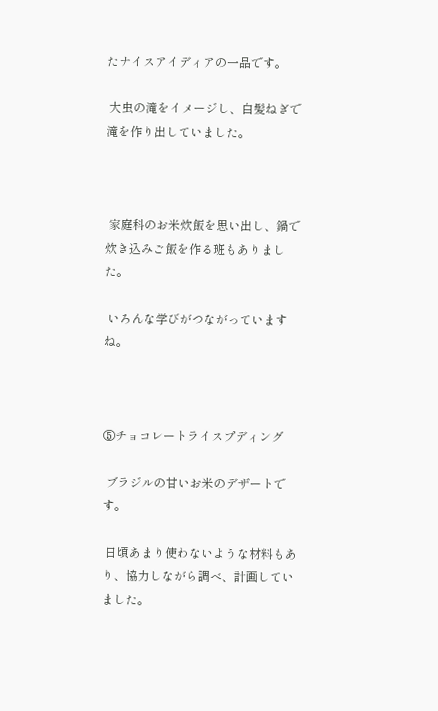たナイスアイディアの一品です。

 大虫の滝をイメージし、白髪ねぎで滝を作り出していました。



 家庭科のお米炊飯を思い出し、鍋で炊き込みご飯を作る班もありました。

 いろんな学びがつながっていますね。



⑤チョコレートライスプディング

 ブラジルの甘いお米のデザートです。

 日頃あまり使わないような材料もあり、協力しながら調べ、計画していました。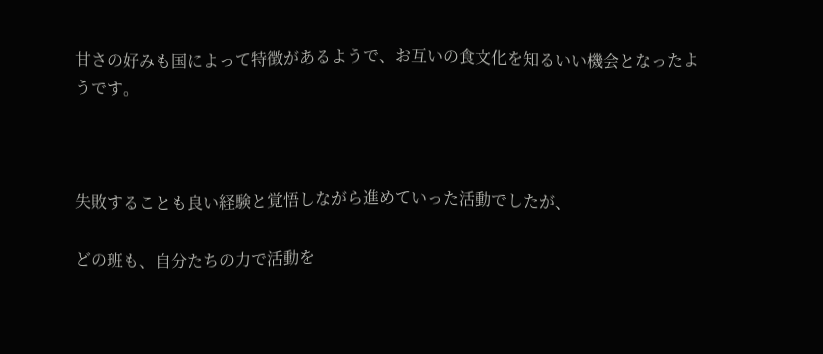甘さの好みも国によって特徴があるようで、お互いの食文化を知るいい機会となったようです。



失敗することも良い経験と覚悟しながら進めていった活動でしたが、

どの班も、自分たちの力で活動を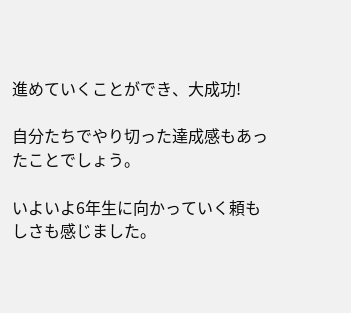進めていくことができ、大成功!

自分たちでやり切った達成感もあったことでしょう。

いよいよ6年生に向かっていく頼もしさも感じました。